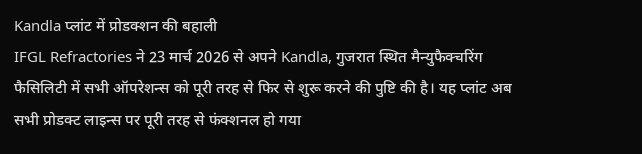Kandla प्लांट में प्रोडक्शन की बहाली
IFGL Refractories ने 23 मार्च 2026 से अपने Kandla, गुजरात स्थित मैन्युफैक्चरिंग फैसिलिटी में सभी ऑपरेशन्स को पूरी तरह से फिर से शुरू करने की पुष्टि की है। यह प्लांट अब सभी प्रोडक्ट लाइन्स पर पूरी तरह से फंक्शनल हो गया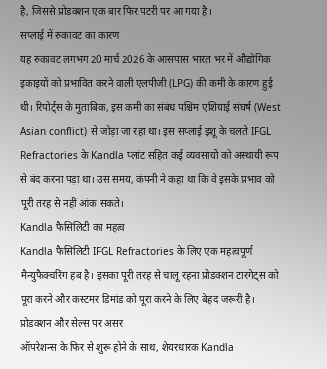है, जिससे प्रोडक्शन एक बार फिर पटरी पर आ गया है।
सप्लाई में रुकावट का कारण
यह रुकावट लगभग 20 मार्च 2026 के आसपास भारत भर में औद्योगिक इकाइयों को प्रभावित करने वाली एलपीजी (LPG) की कमी के कारण हुई थी। रिपोर्ट्स के मुताबिक, इस कमी का संबंध पश्चिम एशियाई संघर्ष (West Asian conflict) से जोड़ा जा रहा था। इस सप्लाई इशू के चलते IFGL Refractories के Kandla प्लांट सहित कई व्यवसायों को अस्थायी रूप से बंद करना पड़ा था। उस समय, कंपनी ने कहा था कि वे इसके प्रभाव को पूरी तरह से नहीं आंक सकते।
Kandla फैसिलिटी का महत्व
Kandla फैसिलिटी IFGL Refractories के लिए एक महत्वपूर्ण मैन्युफैक्चरिंग हब है। इसका पूरी तरह से चालू रहना प्रोडक्शन टारगेट्स को पूरा करने और कस्टमर डिमांड को पूरा करने के लिए बेहद जरूरी है।
प्रोडक्शन और सेल्स पर असर
ऑपरेशन्स के फिर से शुरू होने के साथ, शेयरधारक Kandla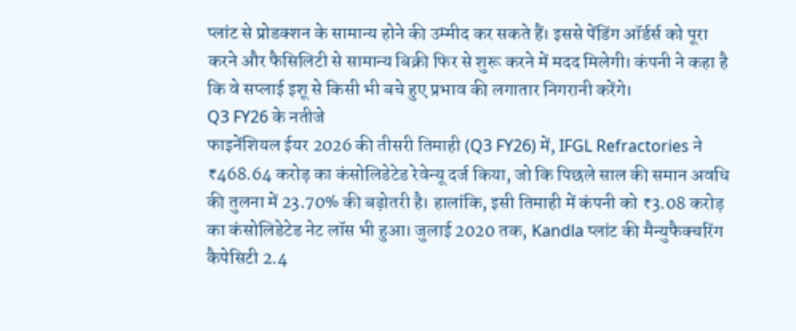प्लांट से प्रोडक्शन के सामान्य होने की उम्मीद कर सकते हैं। इससे पेंडिंग ऑर्डर्स को पूरा करने और फैसिलिटी से सामान्य बिक्री फिर से शुरू करने में मदद मिलेगी। कंपनी ने कहा है कि वे सप्लाई इशू से किसी भी बचे हुए प्रभाव की लगातार निगरानी करेंगे।
Q3 FY26 के नतीजे
फाइनेंशियल ईयर 2026 की तीसरी तिमाही (Q3 FY26) में, IFGL Refractories ने ₹468.64 करोड़ का कंसोलिडेटेड रेवेन्यू दर्ज किया, जो कि पिछले साल की समान अवधि की तुलना में 23.70% की बढ़ोतरी है। हालांकि, इसी तिमाही में कंपनी को ₹3.08 करोड़ का कंसोलिडेटेड नेट लॉस भी हुआ। जुलाई 2020 तक, Kandla प्लांट की मैन्युफैक्चरिंग कैपेसिटी 2.4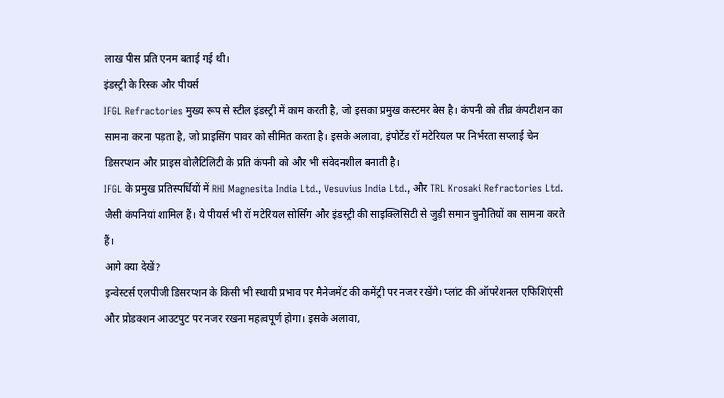लाख पीस प्रति एनम बताई गई थी।
इंडस्ट्री के रिस्क और पीयर्स
IFGL Refractories मुख्य रूप से स्टील इंडस्ट्री में काम करती है, जो इसका प्रमुख कस्टमर बेस है। कंपनी को तीव्र कंपटीशन का सामना करना पड़ता है, जो प्राइसिंग पावर को सीमित करता है। इसके अलावा, इंपोर्टेड रॉ मटेरियल पर निर्भरता सप्लाई चेन डिसरप्शन और प्राइस वोलैटिलिटी के प्रति कंपनी को और भी संवेदनशील बनाती है।
IFGL के प्रमुख प्रतिस्पर्धियों में RHI Magnesita India Ltd., Vesuvius India Ltd., और TRL Krosaki Refractories Ltd. जैसी कंपनियां शामिल हैं। ये पीयर्स भी रॉ मटेरियल सोर्सिंग और इंडस्ट्री की साइक्लिसिटी से जुड़ी समान चुनौतियों का सामना करते हैं।
आगे क्या देखें?
इन्वेस्टर्स एलपीजी डिसरप्शन के किसी भी स्थायी प्रभाव पर मैनेजमेंट की कमेंट्री पर नजर रखेंगे। प्लांट की ऑपरेशनल एफिशिएंसी और प्रोडक्शन आउटपुट पर नजर रखना महत्वपूर्ण होगा। इसके अलावा,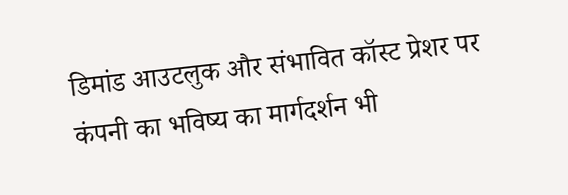डिमांड आउटलुक और संभावित कॉस्ट प्रेशर पर कंपनी का भविष्य का मार्गदर्शन भी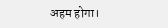अहम होगा।